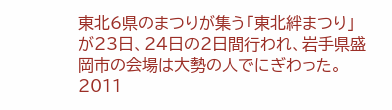東北6県のまつりが集う「東北絆まつり」が23日、24日の2日間行われ、岩手県盛岡市の会場は大勢の人でにぎわった。
2011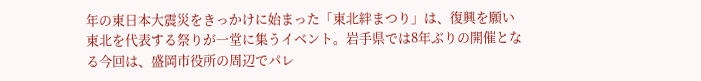年の東日本大震災をきっかけに始まった「東北絆まつり」は、復興を願い東北を代表する祭りが一堂に集うイベント。岩手県では8年ぶりの開催となる今回は、盛岡市役所の周辺でパレ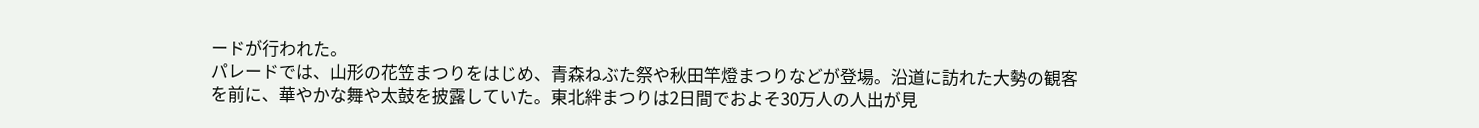ードが行われた。
パレードでは、山形の花笠まつりをはじめ、青森ねぶた祭や秋田竿燈まつりなどが登場。沿道に訪れた大勢の観客を前に、華やかな舞や太鼓を披露していた。東北絆まつりは2日間でおよそ30万人の人出が見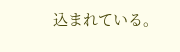込まれている。